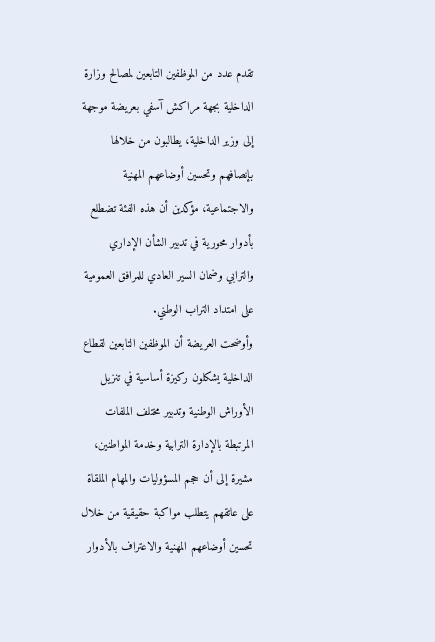تقدم عدد من الموظفين التابعين لمصالح وزارة الداخلية بجهة مراكش آسفي بعريضة موجهة إلى وزير الداخلية، يطالبون من خلالها بإنصافهم وتحسين أوضاعهم المهنية والاجتماعية، مؤكدين أن هذه الفئة تضطلع بأدوار محورية في تدبير الشأن الإداري والترابي وضمان السير العادي للمرافق العمومية على امتداد التراب الوطني.
وأوضحت العريضة أن الموظفين التابعين لقطاع الداخلية يشكلون ركيزة أساسية في تنزيل الأوراش الوطنية وتدبير مختلف الملفات المرتبطة بالإدارة الترابية وخدمة المواطنين، مشيرة إلى أن حجم المسؤوليات والمهام الملقاة على عاتقهم يتطلب مواكبة حقيقية من خلال تحسين أوضاعهم المهنية والاعتراف بالأدوار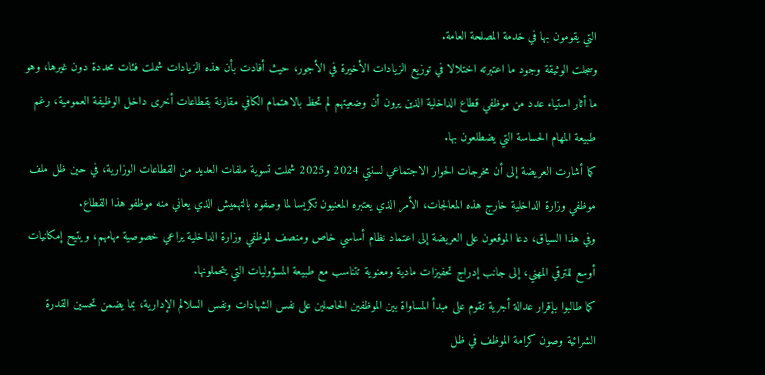التي يقومون بها في خدمة المصلحة العامة.
وسجلت الوثيقة وجود ما اعتبرته اختلالا في توزيع الزيادات الأخيرة في الأجور، حيث أفادت بأن هذه الزيادات شملت فئات محددة دون غيرها، وهو ما أثار استياء عدد من موظفي قطاع الداخلية الذين يرون أن وضعيتهم لم تحظ بالاهتمام الكافي مقارنة بقطاعات أخرى داخل الوظيفة العمومية، رغم طبيعة المهام الحساسة التي يضطلعون بها.
كما أشارت العريضة إلى أن مخرجات الحوار الاجتماعي لسنتي 2024 و2025 شملت تسوية ملفات العديد من القطاعات الوزارية، في حين ظل ملف موظفي وزارة الداخلية خارج هذه المعالجات، الأمر الذي يعتبره المعنيون تكريسا لما وصفوه بالتهميش الذي يعاني منه موظفو هذا القطاع.
وفي هذا السياق، دعا الموقعون على العريضة إلى اعتماد نظام أساسي خاص ومنصف لموظفي وزارة الداخلية يراعي خصوصية مهامهم، ويتيح إمكانيات أوسع للترقي المهني، إلى جانب إدراج تحفيزات مادية ومعنوية تتناسب مع طبيعة المسؤوليات التي يتحملونها.
كما طالبوا بإقرار عدالة أجرية تقوم على مبدأ المساواة بين الموظفين الحاصلين على نفس الشهادات ونفس السلالم الإدارية، بما يضمن تحسين القدرة الشرائية وصون كرامة الموظف في ظل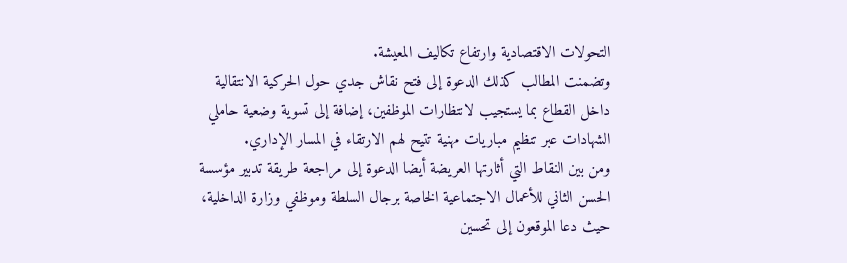التحولات الاقتصادية وارتفاع تكاليف المعيشة.
وتضمنت المطالب كذلك الدعوة إلى فتح نقاش جدي حول الحركية الانتقالية داخل القطاع بما يستجيب لانتظارات الموظفين، إضافة إلى تسوية وضعية حاملي الشهادات عبر تنظيم مباريات مهنية تتيح لهم الارتقاء في المسار الإداري.
ومن بين النقاط التي أثارتها العريضة أيضا الدعوة إلى مراجعة طريقة تدبير مؤسسة الحسن الثاني للأعمال الاجتماعية الخاصة برجال السلطة وموظفي وزارة الداخلية، حيث دعا الموقعون إلى تحسين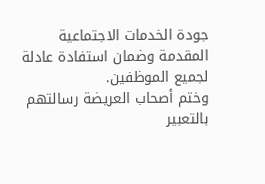جودة الخدمات الاجتماعية المقدمة وضمان استفادة عادلة لجميع الموظفين.
وختم أصحاب العريضة رسالتهم بالتعبير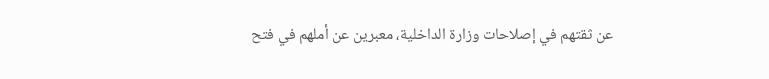عن ثقتهم في إصلاحات وزارة الداخلية، معبرين عن أملهم في فتح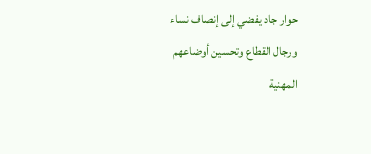حوار جاد يفضي إلى إنصاف نساء ورجال القطاع وتحسين أوضاعهم المهنية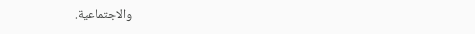والاجتماعية.